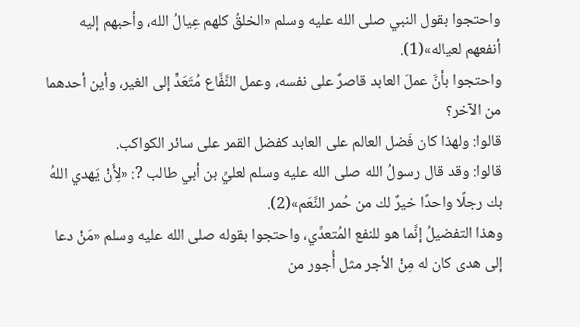واحتجوا بقول النبي صلى الله عليه وسلم «الخلقُ كلهم عِيالُ الله، وأحبهم إليه أنفعهم لعياله»(1).
واحتجوا بأنَّ عملَ العابد قاصرٌ على نفسه، وعمل النَّفَّاع مُتَعَدٍّ إلى الغير، وأين أحدهما من الآخر؟
قالوا: ولهذا كان فَضل العالم على العابد كفضل القمر على سائر الكواكب.
قالوا: وقد قال رسولُ الله صلى الله عليه وسلم لعليِّ بن أبي طالب ?: «لِأَنْ يَهدي اللهُ بك رجلًا واحدًا خيرٌ لك من حُمر النَّعَم»(2).
وهذا التفضيلُ إنَّما هو للنفع المُتعدِّي، واحتجوا بقوله صلى الله عليه وسلم «مَنْ دعا إلى هدى كان له مِنْ الأجر مثل أُجور من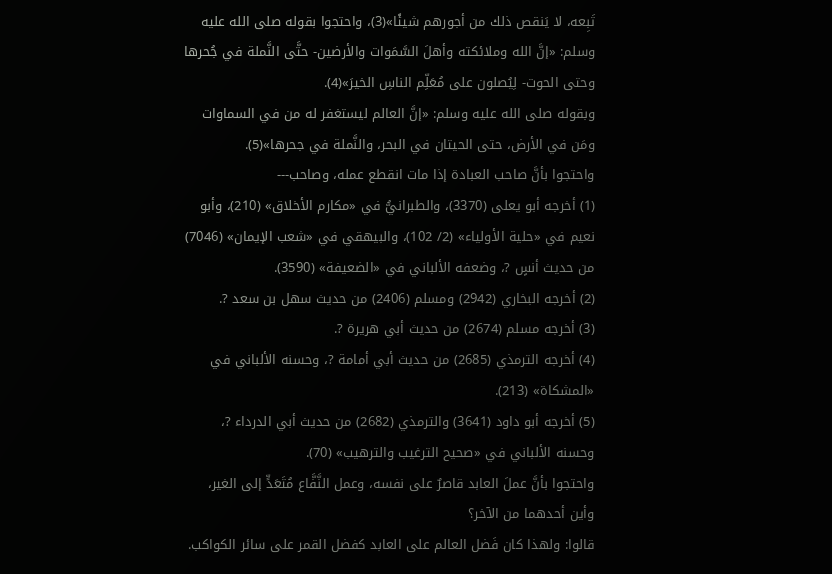تَبِعه، لا يَنقص ذلك من أجورهم شيئًا»(3)، واحتجوا بقوله صلى الله عليه وسلم: «إنَّ الله وملائكته وأهلَ السَّمَوات والأرضين- حتَّى النَّملة في جُحرها وحتى الحوت- لِيُصلون على مُعَلِّم الناسِ الخيرَ»(4).
وبقوله صلى الله عليه وسلم: «إنَّ العالم ليستغفر له من في السماوات ومَن في الأرض، حتى الحيتان في البحر، والنَّملة في جحرها»(5).
واحتجوا بأنَّ صاحب العبادة إذا مات انقطع عمله، وصاحب---
(1) أخرجه أبو يعلى (3370)، والطبرانيُّ في «مكارم الأخلاق» (210)، وأبو نعيم في «حلية الأولياء» (2/ 102)، والبيهقي في «شعب الإيمان» (7046) من حديث أنسٍ ?، وضعفه الألباني في «الضعيفة» (3590).
(2) أخرجه البخاري (2942) ومسلم (2406) من حديث سهل بن سعد ?.
(3) أخرجه مسلم (2674) من حديث أبي هريرة ?.
(4) أخرجه الترمذي (2685) من حديث أبي أمامة ?، وحسنه الألباني في «المشكاة» (213).
(5) أخرجه أبو داود (3641) والترمذي (2682) من حديث أبي الدرداء ?، وحسنه الألباني في «صحيح الترغيب والترهيب» (70).
واحتجوا بأنَّ عملَ العابد قاصرٌ على نفسه، وعمل النَّفَّاع مُتَعَدٍّ إلى الغير، وأين أحدهما من الآخر؟
قالوا: ولهذا كان فَضل العالم على العابد كفضل القمر على سائر الكواكب.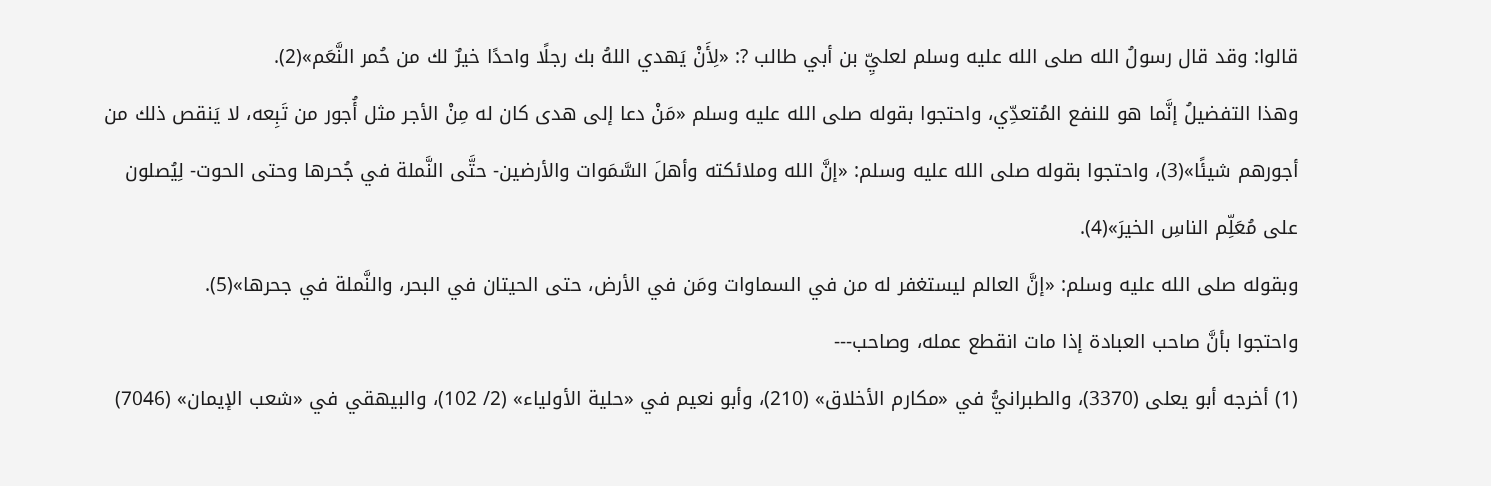قالوا: وقد قال رسولُ الله صلى الله عليه وسلم لعليِّ بن أبي طالب ?: «لِأَنْ يَهدي اللهُ بك رجلًا واحدًا خيرٌ لك من حُمر النَّعَم»(2).
وهذا التفضيلُ إنَّما هو للنفع المُتعدِّي، واحتجوا بقوله صلى الله عليه وسلم «مَنْ دعا إلى هدى كان له مِنْ الأجر مثل أُجور من تَبِعه، لا يَنقص ذلك من أجورهم شيئًا»(3)، واحتجوا بقوله صلى الله عليه وسلم: «إنَّ الله وملائكته وأهلَ السَّمَوات والأرضين- حتَّى النَّملة في جُحرها وحتى الحوت- لِيُصلون على مُعَلِّم الناسِ الخيرَ»(4).
وبقوله صلى الله عليه وسلم: «إنَّ العالم ليستغفر له من في السماوات ومَن في الأرض، حتى الحيتان في البحر، والنَّملة في جحرها»(5).
واحتجوا بأنَّ صاحب العبادة إذا مات انقطع عمله، وصاحب---
(1) أخرجه أبو يعلى (3370)، والطبرانيُّ في «مكارم الأخلاق» (210)، وأبو نعيم في «حلية الأولياء» (2/ 102)، والبيهقي في «شعب الإيمان» (7046)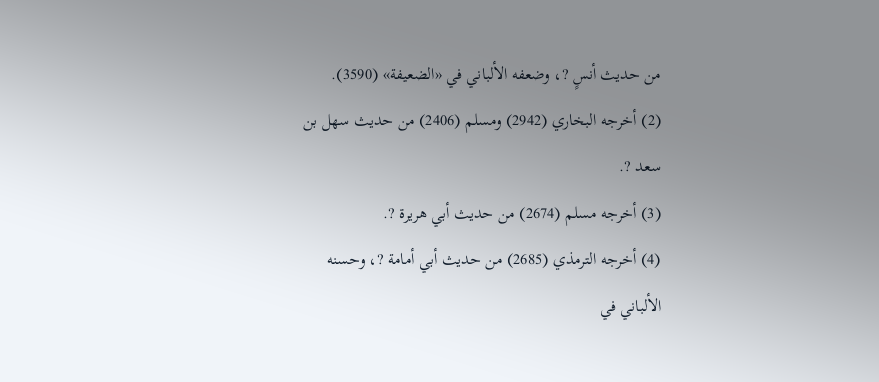من حديث أنسٍ ?، وضعفه الألباني في «الضعيفة» (3590).
(2) أخرجه البخاري (2942) ومسلم (2406) من حديث سهل بن سعد ?.
(3) أخرجه مسلم (2674) من حديث أبي هريرة ?.
(4) أخرجه الترمذي (2685) من حديث أبي أمامة ?، وحسنه الألباني في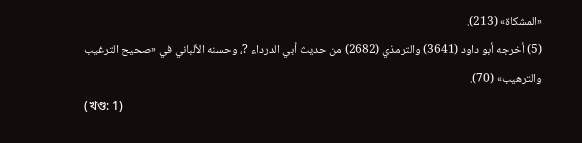«المشكاة» (213).
(5) أخرجه أبو داود (3641) والترمذي (2682) من حديث أبي الدرداء ?، وحسنه الألباني في «صحيح الترغيب والترهيب» (70).
(খণ্ড: 1)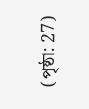(পৃষ্ঠা: 27)